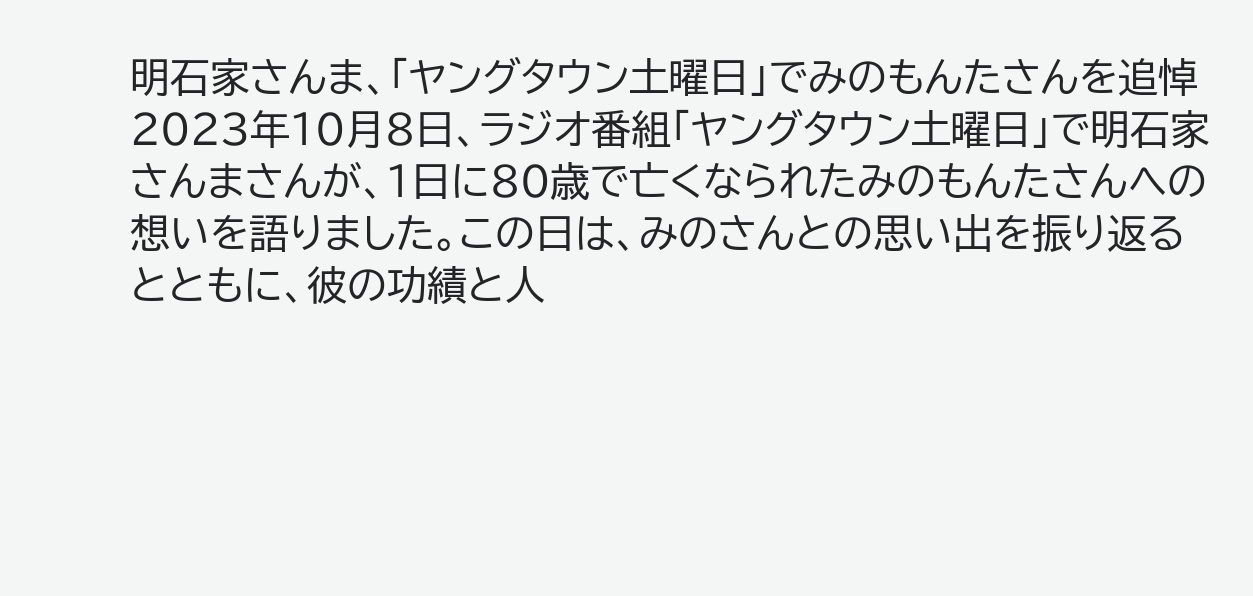明石家さんま、「ヤングタウン土曜日」でみのもんたさんを追悼
2023年10月8日、ラジオ番組「ヤングタウン土曜日」で明石家さんまさんが、1日に80歳で亡くなられたみのもんたさんへの想いを語りました。この日は、みのさんとの思い出を振り返るとともに、彼の功績と人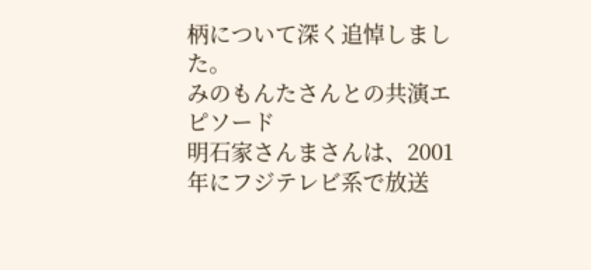柄について深く追悼しました。
みのもんたさんとの共演エピソード
明石家さんまさんは、2001年にフジテレビ系で放送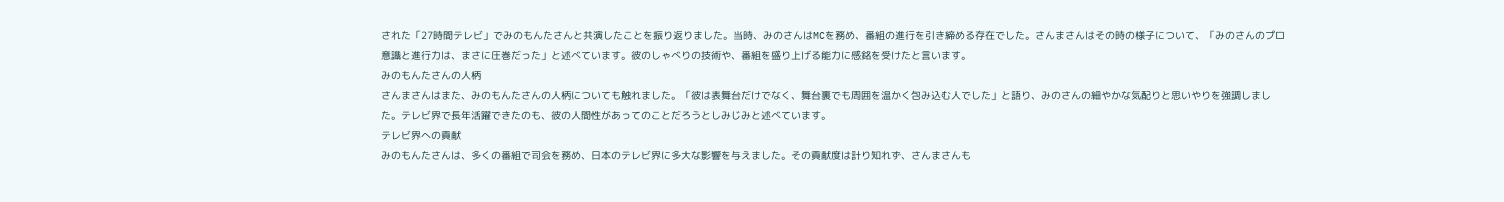された「27時間テレビ」でみのもんたさんと共演したことを振り返りました。当時、みのさんはMCを務め、番組の進行を引き締める存在でした。さんまさんはその時の様子について、「みのさんのプロ意識と進行力は、まさに圧巻だった」と述べています。彼のしゃべりの技術や、番組を盛り上げる能力に感銘を受けたと言います。
みのもんたさんの人柄
さんまさんはまた、みのもんたさんの人柄についても触れました。「彼は表舞台だけでなく、舞台裏でも周囲を温かく包み込む人でした」と語り、みのさんの細やかな気配りと思いやりを強調しました。テレビ界で長年活躍できたのも、彼の人間性があってのことだろうとしみじみと述べています。
テレビ界への貢献
みのもんたさんは、多くの番組で司会を務め、日本のテレビ界に多大な影響を与えました。その貢献度は計り知れず、さんまさんも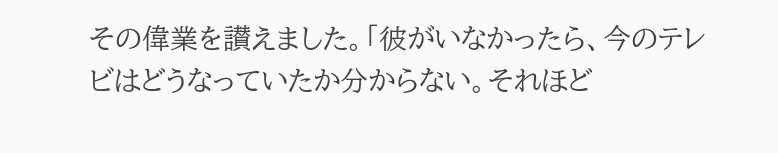その偉業を讃えました。「彼がいなかったら、今のテレビはどうなっていたか分からない。それほど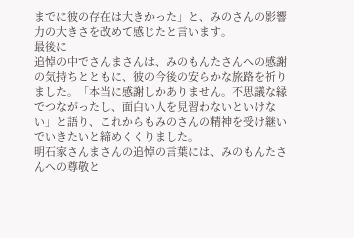までに彼の存在は大きかった」と、みのさんの影響力の大きさを改めて感じたと言います。
最後に
追悼の中でさんまさんは、みのもんたさんへの感謝の気持ちとともに、彼の今後の安らかな旅路を祈りました。「本当に感謝しかありません。不思議な縁でつながったし、面白い人を見習わないといけない」と語り、これからもみのさんの精神を受け継いでいきたいと締めくくりました。
明石家さんまさんの追悼の言葉には、みのもんたさんへの尊敬と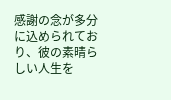感謝の念が多分に込められており、彼の素晴らしい人生を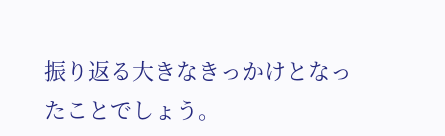振り返る大きなきっかけとなったことでしょう。